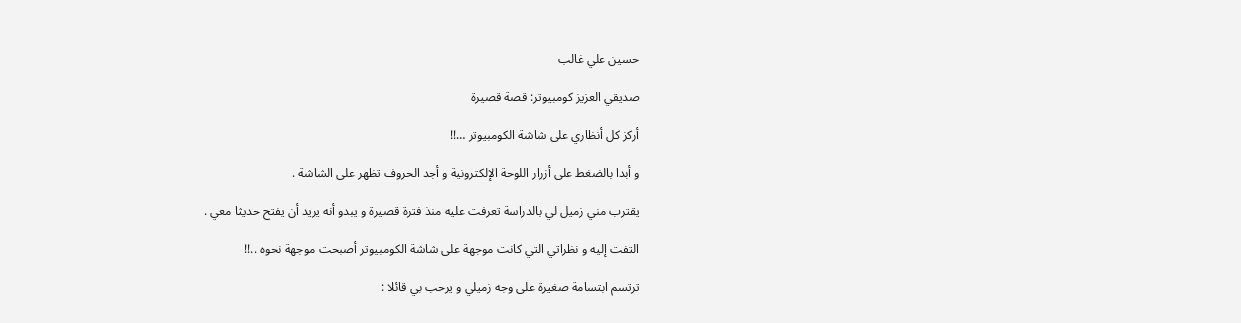حسين علي غالب

صديقي العزيز كومبيوتر: قصة قصيرة

أركز كل أنظاري على شاشة الكومبيوتر …!!

و أبدا بالضغط على أزرار اللوحة الإلكترونية و أجد الحروف تظهر على الشاشة .

يقترب مني زميل لي بالدراسة تعرفت عليه منذ فترة قصيرة و يبدو أنه يريد أن يفتح حديثا معي .

التفت إليه و نظراتي التي كانت موجهة على شاشة الكومبيوتر أصبحت موجهة نحوه ..!!

ترتسم ابتسامة صغيرة على وجه زميلي و يرحب بي قائلا :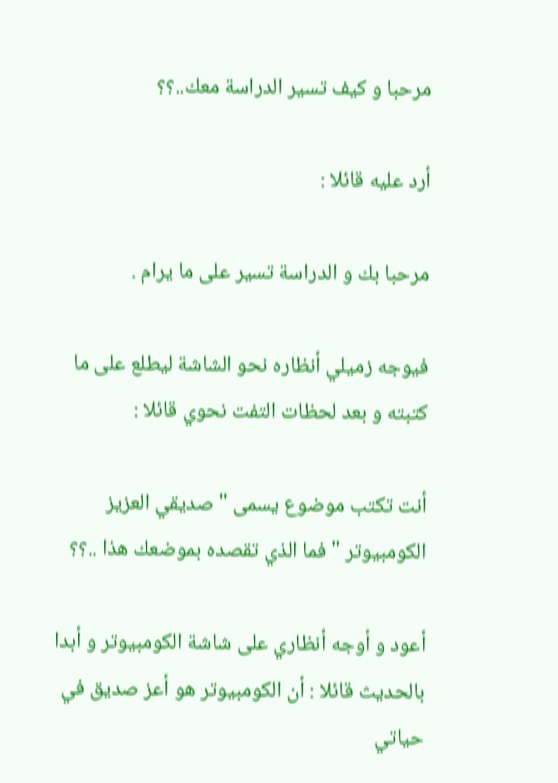مرحبا و كيف تسير الدراسة معك..؟؟

أرد عليه قائلا :

مرحبا بك و الدراسة تسير على ما يرام .

فيوجه زميلي أنظاره نحو الشاشة ليطلع على ما كتبته و بعد لحظات التفت نحوي قائلا :

أنت تكتب موضوع يسمى " صديقي العزيز الكومبيوتر " فما الذي تقصده بموضعك هذا ..؟؟

أعود و أوجه أنظاري على شاشة الكومبيوتر و أبدا بالحديث قائلا : أن الكومبيوتر هو أعز صديق في حياتي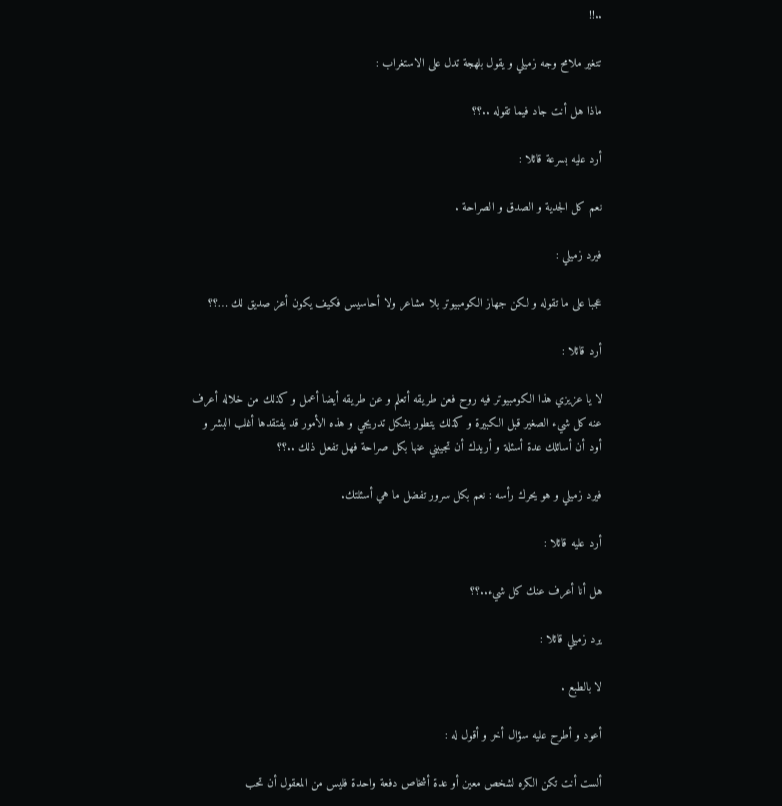..!!

تتغير ملامح وجه زميلي و يقول بلهجة تدل على الاستغراب :

ماذا هل أنت جاد فيما تقوله ..؟؟

أرد عليه بسرعة قائلا :

نعم كل الجدية و الصدق و الصراحة .

فيرد زميلي :

عجبا على ما تقوله و لكن جهاز الكومبيوتر بلا مشاعر ولا أحاسيس فكيف يكون أعز صديق لك …؟؟

أرد قائلا :

لا يا عزيزي هذا الكومبيوتر فيه روح فعن طريقه أتعلم و عن طريقه أيضا أعمل و كذلك من خلاله أعرف عنه كل شيء الصغير قبل الكبيرة و كذلك يتطور بشكل تدريجي و هذه الأمور قد يفتقدها أغلب البشر و أود أن أسائلك عدة أسئلة و أريدك أن تجيبني عنها بكل صراحة فهل تفعل ذلك ..؟؟

فيرد زميلي و هو يحرك رأسه : نعم بكل سرور تفضل ما هي أسئلتك.

أرد عليه قائلا :

هل أنا أعرف عنك كل شيء..؟؟

يرد زميلي قائلا :

لا بالطبع .

أعود و أطرح عليه سؤال أخر و أقول له :

ألست أنت تكن الكره لشخص معين أو عدة أشخاص دفعة واحدة فليس من المعقول أن تحب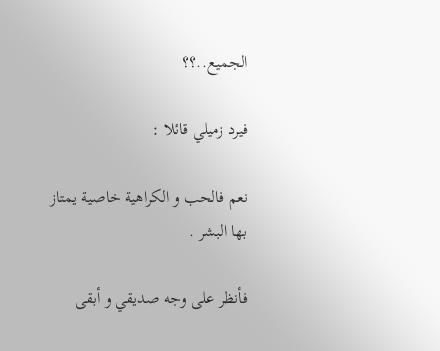الجميع..؟؟

فيرد زميلي قائلا :

نعم فالحب و الكراهية خاصية يمتاز بها البشر .

فأنظر على وجه صديقي و أبقى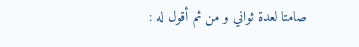صامتا لعدة ثواني و من ثم أقول له :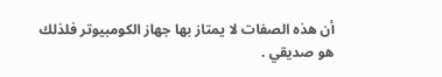أن هذه الصفات لا يمتاز بها جهاز الكومبيوتر فلذلك هو صديقي .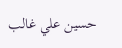حسين علي غالب